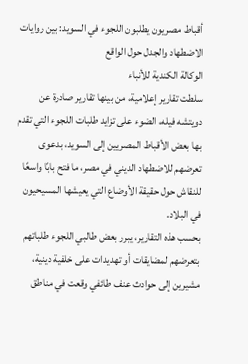أقباط مصريون يطلبون اللجوء في السويد: بين روايات الاضطهاد والجدل حول الواقع
الوكالة الكندية للأنباء
سلطت تقارير إعلامية، من بينها تقارير صادرة عن دويتشه فيله، الضوء على تزايد طلبات اللجوء التي تقدم بها بعض الأقباط المصريين إلى السويد، بدعوى تعرضهم للاضطهاد الديني في مصر، ما فتح بابًا واسعًا للنقاش حول حقيقة الأوضاع التي يعيشها المسيحيون في البلاد.
بحسب هذه التقارير، يبرر بعض طالبي اللجوء طلباتهم بتعرضهم لمضايقات أو تهديدات على خلفية دينية، مشيرين إلى حوادث عنف طائفي وقعت في مناطق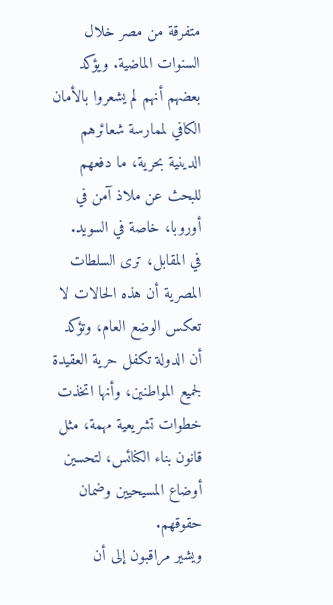متفرقة من مصر خلال السنوات الماضية. ويؤكد بعضهم أنهم لم يشعروا بالأمان الكافي لممارسة شعائرهم الدينية بحرية، ما دفعهم للبحث عن ملاذ آمن في أوروبا، خاصة في السويد.
في المقابل، ترى السلطات المصرية أن هذه الحالات لا تعكس الوضع العام، وتؤكد أن الدولة تكفل حرية العقيدة لجميع المواطنين، وأنها اتخذت خطوات تشريعية مهمة، مثل قانون بناء الكنائس، لتحسين أوضاع المسيحيين وضمان حقوقهم.
ويشير مراقبون إلى أن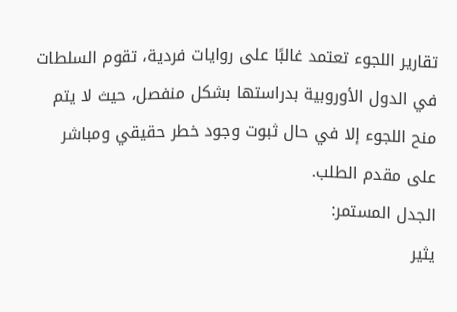تقارير اللجوء تعتمد غالبًا على روايات فردية، تقوم السلطات في الدول الأوروبية بدراستها بشكل منفصل، حيث لا يتم منح اللجوء إلا في حال ثبوت وجود خطر حقيقي ومباشر على مقدم الطلب.
الجدل المستمر:
يثير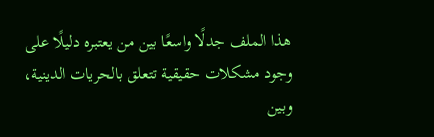هذا الملف جدلًا واسعًا بين من يعتبره دليلًا على وجود مشكلات حقيقية تتعلق بالحريات الدينية، وبين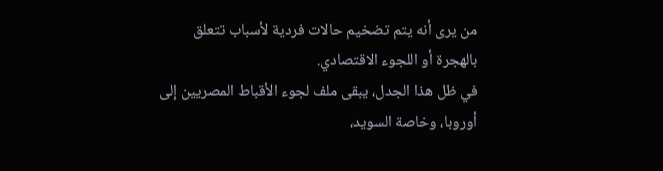من يرى أنه يتم تضخيم حالات فردية لأسباب تتعلق بالهجرة أو اللجوء الاقتصادي.
في ظل هذا الجدل، يبقى ملف لجوء الأقباط المصريين إلى أوروبا، وخاصة السويد،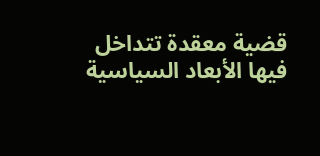قضية معقدة تتداخل فيها الأبعاد السياسية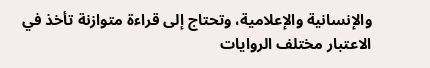والإنسانية والإعلامية، وتحتاج إلى قراءة متوازنة تأخذ في الاعتبار مختلف الروايات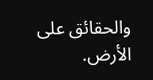والحقائق على الأرض.